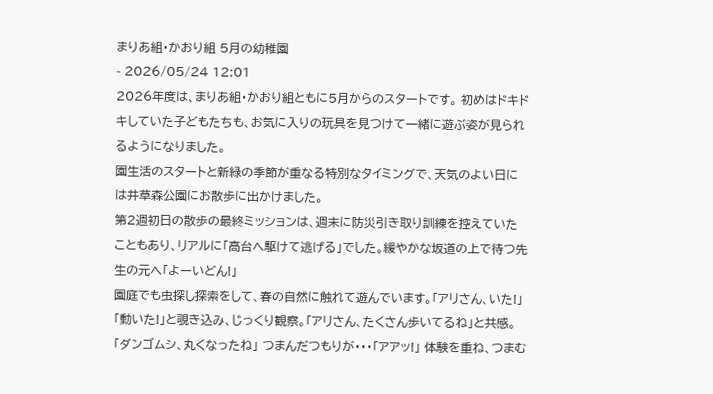まりあ組・かおり組 5月の幼稚園
- 2026/05/24 12:01
2026年度は、まりあ組・かおり組ともに5月からのスタートです。 初めはドキドキしていた子どもたちも、お気に入りの玩具を見つけて一緒に遊ぶ姿が見られるようになりました。
園生活のスタートと新緑の季節が重なる特別なタイミングで、天気のよい日には井草森公園にお散歩に出かけました。
第2週初日の散歩の最終ミッションは、週末に防災引き取り訓練を控えていたこともあり、リアルに「高台へ駆けて逃げる」でした。緩やかな坂道の上で待つ先生の元へ「よーいどん!」
園庭でも虫探し探索をして、春の自然に触れて遊んでいます。「アリさん、いた!」「動いた!」と覗き込み、じっくり観察。「アリさん、たくさん歩いてるね」と共感。
「ダンゴムシ、丸くなったね」 つまんだつもりが・・・「アアッ!」 体験を重ね、つまむ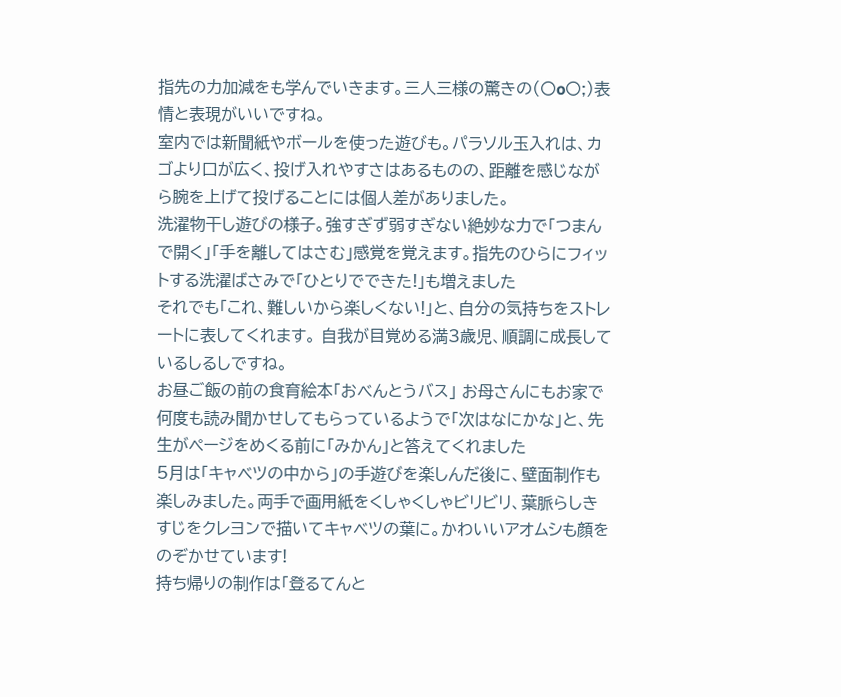指先の力加減をも学んでいきます。三人三様の驚きの(〇o〇;)表情と表現がいいですね。
室内では新聞紙やボールを使った遊びも。パラソル玉入れは、カゴより口が広く、投げ入れやすさはあるものの、距離を感じながら腕を上げて投げることには個人差がありました。
洗濯物干し遊びの様子。強すぎず弱すぎない絶妙な力で「つまんで開く」「手を離してはさむ」感覚を覚えます。指先のひらにフィットする洗濯ばさみで「ひとりでできた!」も増えました
それでも「これ、難しいから楽しくない!」と、自分の気持ちをストレートに表してくれます。 自我が目覚める満3歳児、順調に成長しているしるしですね。
お昼ご飯の前の食育絵本「おべんとうバス」 お母さんにもお家で何度も読み聞かせしてもらっているようで「次はなにかな」と、先生がページをめくる前に「みかん」と答えてくれました
5月は「キャベツの中から」の手遊びを楽しんだ後に、壁面制作も楽しみました。両手で画用紙をくしゃくしゃビリビリ、葉脈らしきすじをクレヨンで描いてキャベツの葉に。かわいいアオムシも顔をのぞかせています!
持ち帰りの制作は「登るてんと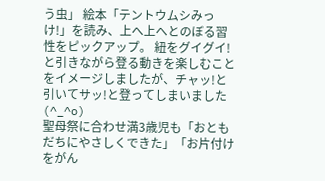う虫」 絵本「テントウムシみっけ!」を読み、上へ上へとのぼる習性をピックアップ。 紐をグイグイ!と引きながら登る動きを楽しむことをイメージしましたが、チャッ!と引いてサッ!と登ってしまいました(^_^o)
聖母祭に合わせ満3歳児も「おともだちにやさしくできた」「お片付けをがん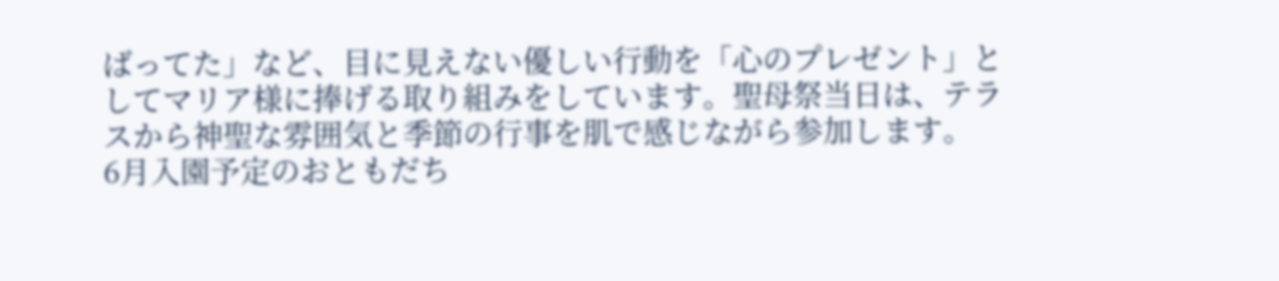ばってた」など、目に見えない優しい行動を「心のプレゼント」としてマリア様に捧げる取り組みをしています。聖母祭当日は、テラスから神聖な雰囲気と季節の行事を肌で感じながら参加します。
6月入園予定のおともだち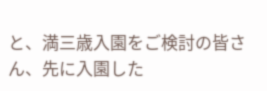と、満三歳入園をご検討の皆さん、先に入園した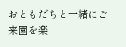おともだちと一緒にご来園を楽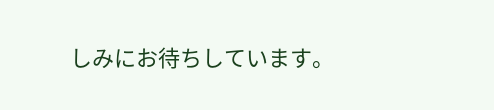しみにお待ちしています。